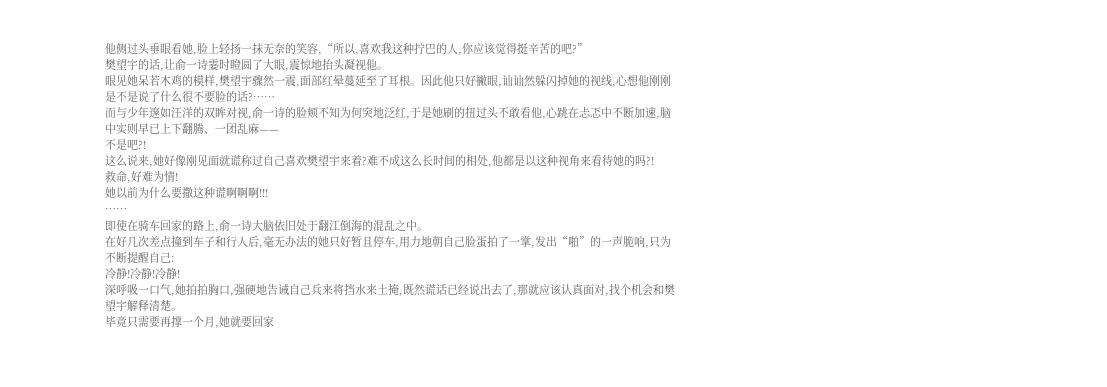他侧过头垂眼看她,脸上轻扬一抹无奈的笑容,“所以,喜欢我这种拧巴的人,你应该觉得挺辛苦的吧?”
樊望宇的话,让俞一诗霎时瞪圆了大眼,震惊地抬头凝视他。
眼见她呆若木鸡的模样,樊望宇骤然一震,面部红晕蔓延至了耳根。因此他只好撇眼,讪讪然躲闪掉她的视线,心想他刚刚是不是说了什么很不要脸的话?……
而与少年邃如汪洋的双眸对视,俞一诗的脸颊不知为何突地泛红,于是她刷的扭过头不敢看他,心跳在忐忑中不断加速,脑中实则早已上下翻腾、一团乱麻——
不是吧?!
这么说来,她好像刚见面就谎称过自己喜欢樊望宇来着?难不成这么长时间的相处,他都是以这种视角来看待她的吗?!
救命,好难为情!
她以前为什么要撒这种谎啊啊啊!!!
……
即使在骑车回家的路上,俞一诗大脑依旧处于翻江倒海的混乱之中。
在好几次差点撞到车子和行人后,毫无办法的她只好暂且停车,用力地朝自己脸蛋拍了一掌,发出“啪”的一声脆响,只为不断提醒自己:
冷静!冷静!冷静!
深呼吸一口气,她拍拍胸口,强硬地告诫自己兵来将挡水来土掩,既然谎话已经说出去了,那就应该认真面对,找个机会和樊望宇解释清楚。
毕竟只需要再撑一个月,她就要回家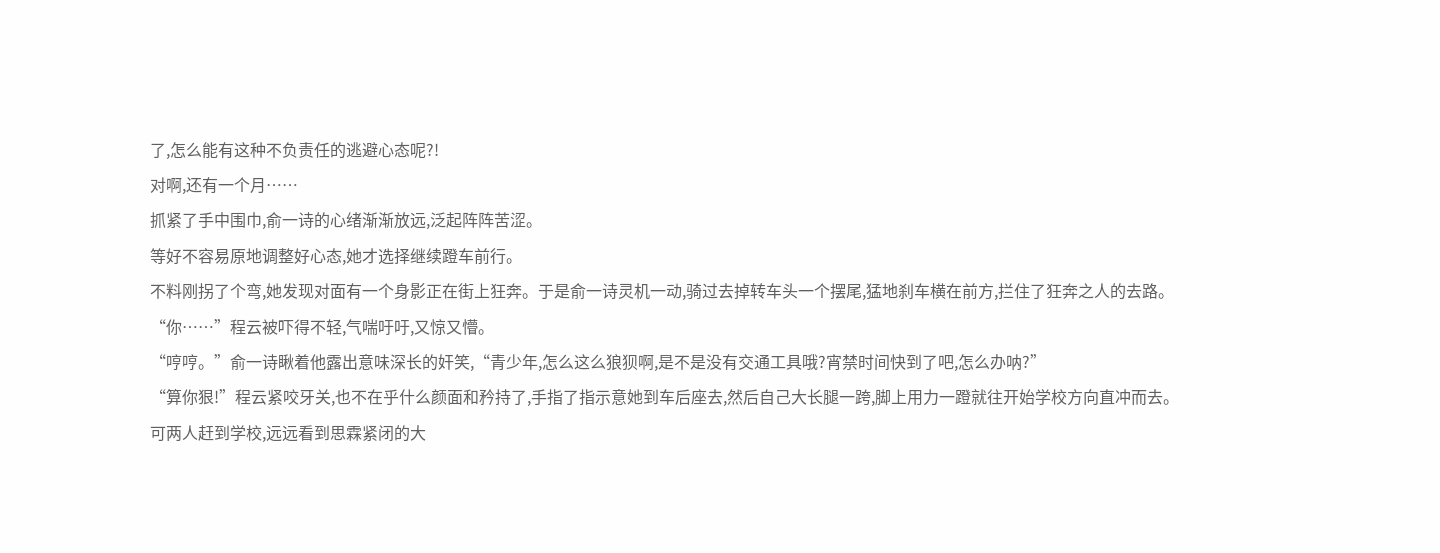了,怎么能有这种不负责任的逃避心态呢?!
对啊,还有一个月……
抓紧了手中围巾,俞一诗的心绪渐渐放远,泛起阵阵苦涩。
等好不容易原地调整好心态,她才选择继续蹬车前行。
不料刚拐了个弯,她发现对面有一个身影正在街上狂奔。于是俞一诗灵机一动,骑过去掉转车头一个摆尾,猛地刹车横在前方,拦住了狂奔之人的去路。
“你……”程云被吓得不轻,气喘吁吁,又惊又懵。
“哼哼。”俞一诗瞅着他露出意味深长的奸笑,“青少年,怎么这么狼狈啊,是不是没有交通工具哦?宵禁时间快到了吧,怎么办呐?”
“算你狠!”程云紧咬牙关,也不在乎什么颜面和矜持了,手指了指示意她到车后座去,然后自己大长腿一跨,脚上用力一蹬就往开始学校方向直冲而去。
可两人赶到学校,远远看到思霖紧闭的大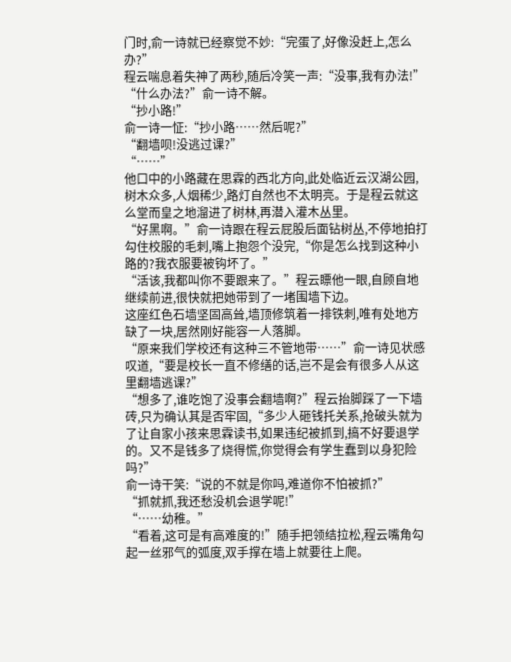门时,俞一诗就已经察觉不妙:“完蛋了,好像没赶上,怎么办?”
程云喘息着失神了两秒,随后冷笑一声:“没事,我有办法!”
“什么办法?”俞一诗不解。
“抄小路!”
俞一诗一怔:“抄小路……然后呢?”
“翻墙呗!没逃过课?”
“……”
他口中的小路藏在思霖的西北方向,此处临近云汉湖公园,树木众多,人烟稀少,路灯自然也不太明亮。于是程云就这么堂而皇之地溜进了树林,再潜入灌木丛里。
“好黑啊。”俞一诗跟在程云屁股后面钻树丛,不停地拍打勾住校服的毛刺,嘴上抱怨个没完,“你是怎么找到这种小路的?我衣服要被钩坏了。”
“活该,我都叫你不要跟来了。”程云瞟他一眼,自顾自地继续前进,很快就把她带到了一堵围墙下边。
这座红色石墙坚固高耸,墙顶修筑着一排铁刺,唯有处地方缺了一块,居然刚好能容一人落脚。
“原来我们学校还有这种三不管地带……”俞一诗见状感叹道,“要是校长一直不修缮的话,岂不是会有很多人从这里翻墙逃课?”
“想多了,谁吃饱了没事会翻墙啊?”程云抬脚踩了一下墙砖,只为确认其是否牢固,“多少人砸钱托关系,抢破头就为了让自家小孩来思霖读书,如果违纪被抓到,搞不好要退学的。又不是钱多了烧得慌,你觉得会有学生蠢到以身犯险吗?”
俞一诗干笑:“说的不就是你吗,难道你不怕被抓?”
“抓就抓,我还愁没机会退学呢!”
“……幼稚。”
“看着,这可是有高难度的!”随手把领结拉松,程云嘴角勾起一丝邪气的弧度,双手撑在墙上就要往上爬。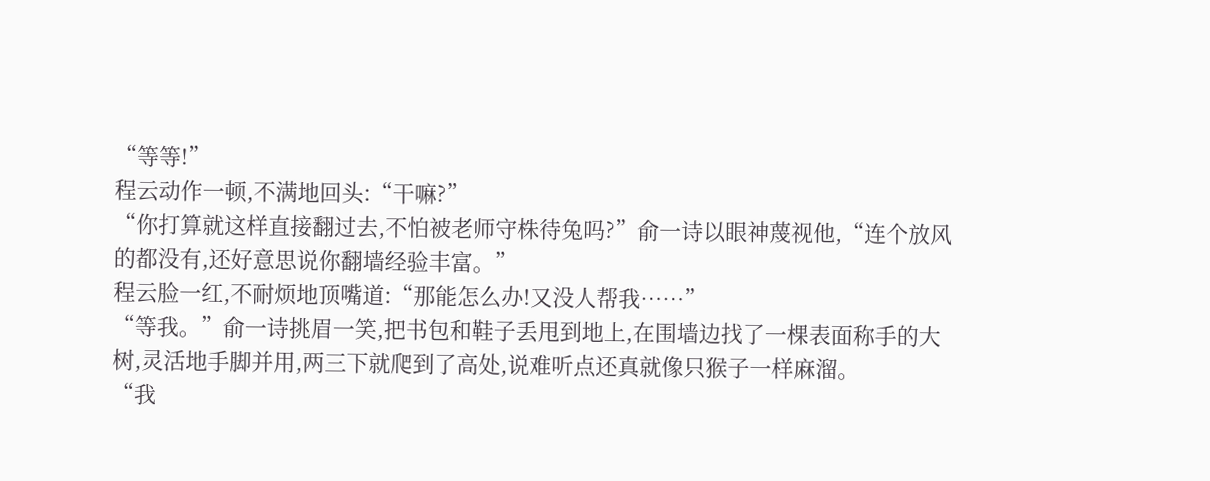“等等!”
程云动作一顿,不满地回头:“干嘛?”
“你打算就这样直接翻过去,不怕被老师守株待兔吗?”俞一诗以眼神蔑视他,“连个放风的都没有,还好意思说你翻墙经验丰富。”
程云脸一红,不耐烦地顶嘴道:“那能怎么办!又没人帮我……”
“等我。”俞一诗挑眉一笑,把书包和鞋子丢甩到地上,在围墙边找了一棵表面称手的大树,灵活地手脚并用,两三下就爬到了高处,说难听点还真就像只猴子一样麻溜。
“我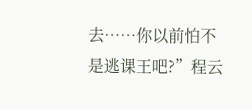去……你以前怕不是逃课王吧?”程云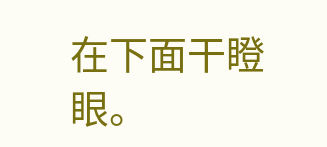在下面干瞪眼。